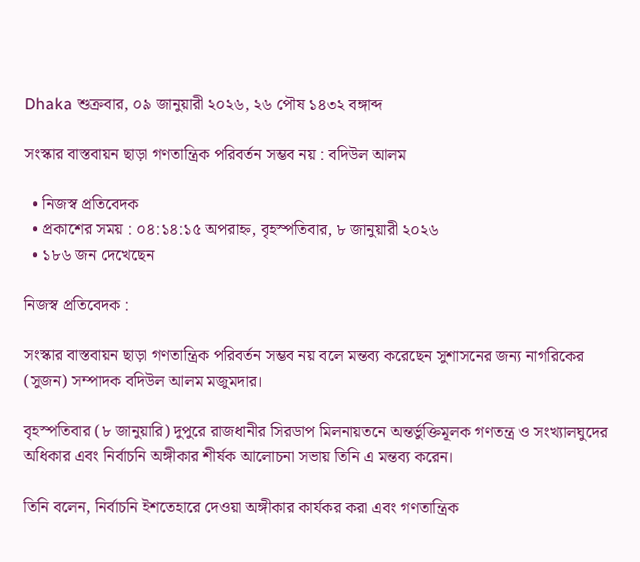Dhaka শুক্রবার, ০৯ জানুয়ারী ২০২৬, ২৬ পৌষ ১৪৩২ বঙ্গাব্দ

সংস্কার বাস্তবায়ন ছাড়া গণতান্ত্রিক পরিবর্তন সম্ভব নয় : বদিউল আলম

  • নিজস্ব প্রতিবেদক
  • প্রকাশের সময় : ০৪:১৪:১৫ অপরাহ্ন, বৃহস্পতিবার, ৮ জানুয়ারী ২০২৬
  • ১৮৬ জন দেখেছেন

নিজস্ব প্রতিবেদক :

সংস্কার বাস্তবায়ন ছাড়া গণতান্ত্রিক পরিবর্তন সম্ভব নয় বলে মন্তব্য করেছেন সুশাসনের জন্য নাগরিকের (সুজন) সম্পাদক বদিউল আলম মজুমদার।

বৃহস্পতিবার (৮ জানুয়ারি) দুপুরে রাজধানীর সিরডাপ মিলনায়তনে অন্তর্ভুক্তিমূলক গণতন্ত্র ও সংখ্যালঘুদের অধিকার এবং নির্বাচনি অঙ্গীকার শীর্ষক আলোচনা সভায় তিনি এ মন্তব্য করেন।

তিনি বলেন, নির্বাচনি ইশতেহারে দেওয়া অঙ্গীকার কার্যকর করা এবং গণতান্ত্রিক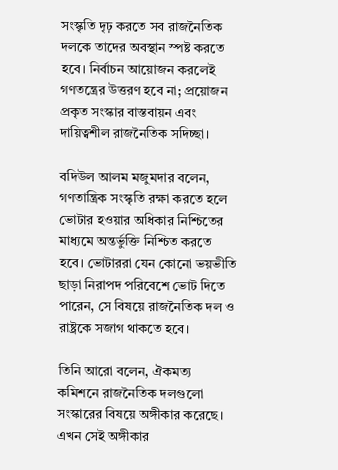সংস্কৃতি দৃঢ় করতে সব রাজনৈতিক দলকে তাদের অবস্থান স্পষ্ট করতে হবে। নির্বাচন আয়োজন করলেই গণতন্ত্রের উত্তরণ হবে না; প্রয়োজন প্রকৃত সংস্কার বাস্তবায়ন এবং দায়িত্বশীল রাজনৈতিক সদিচ্ছা।

বদিউল আলম মজুমদার বলেন, গণতান্ত্রিক সংস্কৃতি রক্ষা করতে হলে ভোটার হওয়ার অধিকার নিশ্চিতের মাধ্যমে অন্তর্ভুক্তি নিশ্চিত করতে হবে। ভোটাররা যেন কোনো ভয়ভীতি ছাড়া নিরাপদ পরিবেশে ভোট দিতে পারেন, সে বিষয়ে রাজনৈতিক দল ও রাষ্ট্রকে সজাগ থাকতে হবে।

তিনি আরো বলেন, ঐকমত্য কমিশনে রাজনৈতিক দলগুলো সংস্কারের বিষয়ে অঙ্গীকার করেছে। এখন সেই অঙ্গীকার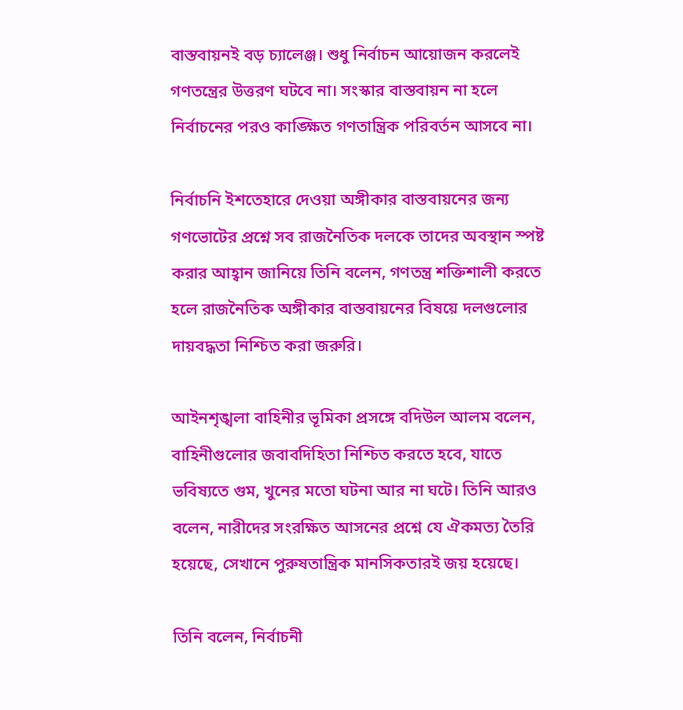বাস্তবায়নই বড় চ্যালেঞ্জ। শুধু নির্বাচন আয়োজন করলেই গণতন্ত্রের উত্তরণ ঘটবে না। সংস্কার বাস্তবায়ন না হলে নির্বাচনের পরও কাঙ্ক্ষিত গণতান্ত্রিক পরিবর্তন আসবে না।

নির্বাচনি ইশতেহারে দেওয়া অঙ্গীকার বাস্তবায়নের জন্য গণভোটের প্রশ্নে সব রাজনৈতিক দলকে তাদের অবস্থান স্পষ্ট করার আহ্বান জানিয়ে তিনি বলেন, গণতন্ত্র শক্তিশালী করতে হলে রাজনৈতিক অঙ্গীকার বাস্তবায়নের বিষয়ে দলগুলোর দায়বদ্ধতা নিশ্চিত করা জরুরি।

আইনশৃঙ্খলা বাহিনীর ভূমিকা প্রসঙ্গে বদিউল আলম বলেন, বাহিনীগুলোর জবাবদিহিতা নিশ্চিত করতে হবে, যাতে ভবিষ্যতে গুম, খুনের মতো ঘটনা আর না ঘটে। তিনি আরও বলেন, নারীদের সংরক্ষিত আসনের প্রশ্নে যে ঐকমত্য তৈরি হয়েছে, সেখানে পুরুষতান্ত্রিক মানসিকতারই জয় হয়েছে।

তিনি বলেন, নির্বাচনী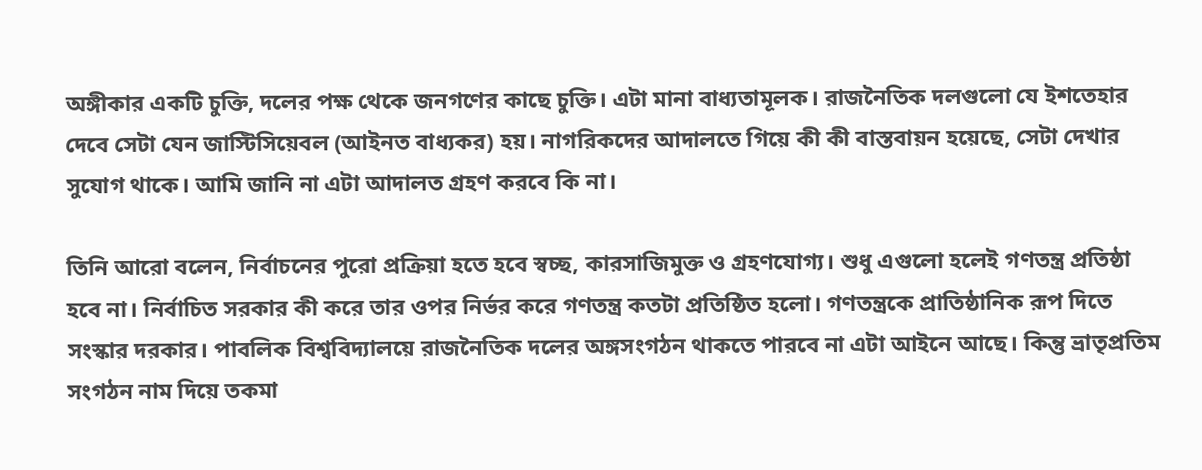অঙ্গীকার একটি চুক্তি, দলের পক্ষ থেকে জনগণের কাছে চুক্তি। এটা মানা বাধ্যতামূলক। রাজনৈতিক দলগুলো যে ইশতেহার দেবে সেটা যেন জাস্টিসিয়েবল (আইনত বাধ্যকর) হয়। নাগরিকদের আদালতে গিয়ে কী কী বাস্তবায়ন হয়েছে, সেটা দেখার সুযোগ থাকে। আমি জানি না এটা আদালত গ্রহণ করবে কি না।

তিনি আরো বলেন, নির্বাচনের পুরো প্রক্রিয়া হতে হবে স্বচ্ছ, কারসাজিমুক্ত ও গ্রহণযোগ্য। শুধু এগুলো হলেই গণতন্ত্র প্রতিষ্ঠা হবে না। নির্বাচিত সরকার কী করে তার ওপর নির্ভর করে গণতন্ত্র কতটা প্রতিষ্ঠিত হলো। গণতন্ত্রকে প্রাতিষ্ঠানিক রূপ দিতে সংস্কার দরকার। পাবলিক বিশ্ববিদ্যালয়ে রাজনৈতিক দলের অঙ্গসংগঠন থাকতে পারবে না এটা আইনে আছে। কিন্তু ভ্রাতৃপ্রতিম সংগঠন নাম দিয়ে তকমা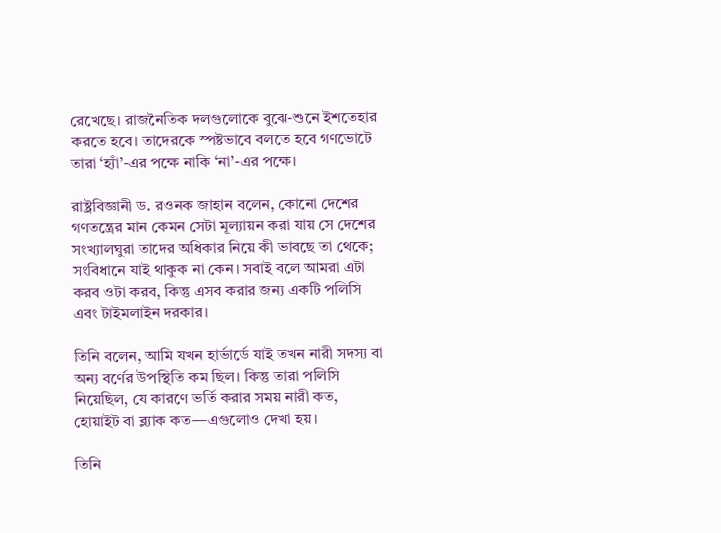রেখেছে। রাজনৈতিক দলগুলোকে বুঝে-শুনে ইশতেহার করতে হবে। তাদেরকে স্পষ্টভাবে বলতে হবে গণভোটে তারা ‘হ্যাঁ’-এর পক্ষে নাকি ‘না’-এর পক্ষে।

রাষ্ট্রবিজ্ঞানী ড. রওনক জাহান বলেন, কোনো দেশের গণতন্ত্রের মান কেমন সেটা মূল্যায়ন করা যায় সে দেশের সংখ্যালঘুরা তাদের অধিকার নিয়ে কী ভাবছে তা থেকে; সংবিধানে যাই থাকুক না কেন। সবাই বলে আমরা এটা করব ওটা করব, কিন্তু এসব করার জন্য একটি পলিসি এবং টাইমলাইন দরকার।

তিনি বলেন, আমি যখন হার্ভার্ডে যাই তখন নারী সদস্য বা অন্য বর্ণের উপস্থিতি কম ছিল। কিন্তু তারা পলিসি নিয়েছিল, যে কারণে ভর্তি করার সময় নারী কত, হোয়াইট বা ব্ল্যাক কত—এগুলোও দেখা হয়।

তিনি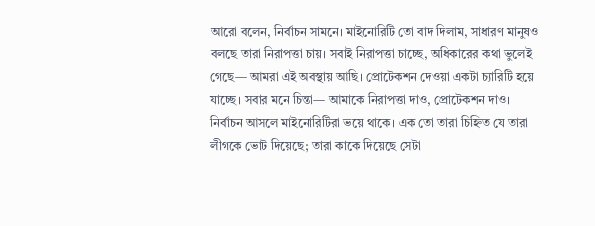আরো বলেন, নির্বাচন সামনে। মাইনোরিটি তো বাদ দিলাম, সাধারণ মানুষও বলছে তারা নিরাপত্তা চায়। সবাই নিরাপত্তা চাচ্ছে, অধিকারের কথা ভুলেই গেছে— আমরা এই অবস্থায় আছি। প্রোটেকশন দেওয়া একটা চ্যারিটি হয়ে যাচ্ছে। সবার মনে চিন্তা— আমাকে নিরাপত্তা দাও, প্রোটেকশন দাও। নির্বাচন আসলে মাইনোরিটিরা ভয়ে থাকে। এক তো তারা চিহ্নিত যে তারা লীগকে ভোট দিয়েছে; তারা কাকে দিয়েছে সেটা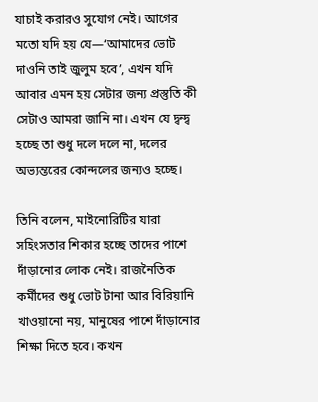যাচাই করারও সুযোগ নেই। আগের মতো যদি হয় যে—‘আমাদের ভোট দাওনি তাই জুলুম হবে’, এখন যদি আবার এমন হয় সেটার জন্য প্রস্তুতি কী সেটাও আমরা জানি না। এখন যে দ্বন্দ্ব হচ্ছে তা শুধু দলে দলে না, দলের অভ্যন্তরের কোন্দলের জন্যও হচ্ছে।

তিনি বলেন, মাইনোরিটির যারা সহিংসতার শিকার হচ্ছে তাদের পাশে দাঁড়ানোর লোক নেই। রাজনৈতিক কর্মীদের শুধু ভোট টানা আর বিরিয়ানি খাওয়ানো নয়, মানুষের পাশে দাঁড়ানোর শিক্ষা দিতে হবে। কখন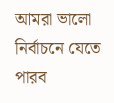আমরা ভালো নির্বাচনে যেতে পারব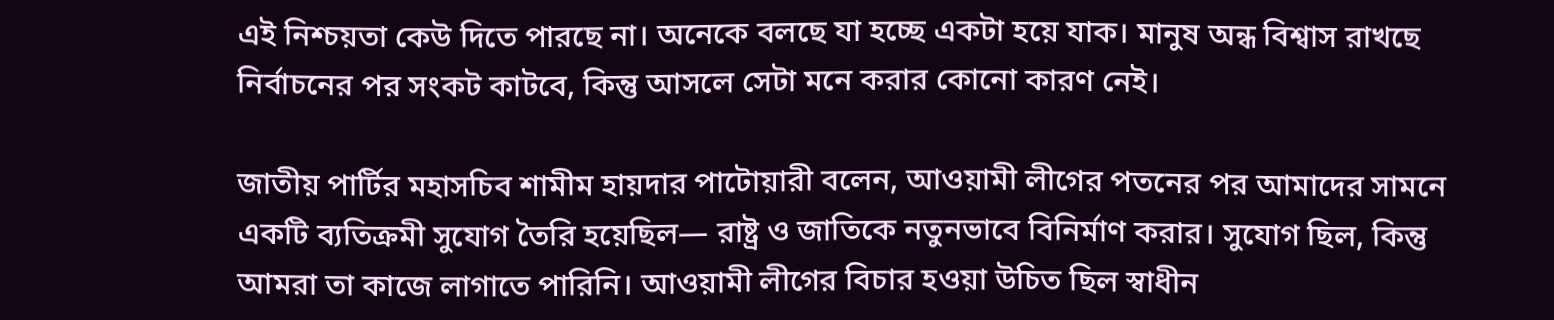এই নিশ্চয়তা কেউ দিতে পারছে না। অনেকে বলছে যা হচ্ছে একটা হয়ে যাক। মানুষ অন্ধ বিশ্বাস রাখছে নির্বাচনের পর সংকট কাটবে, কিন্তু আসলে সেটা মনে করার কোনো কারণ নেই।

জাতীয় পার্টির মহাসচিব শামীম হায়দার পাটোয়ারী বলেন, আওয়ামী লীগের পতনের পর আমাদের সামনে একটি ব্যতিক্রমী সুযোগ তৈরি হয়েছিল— রাষ্ট্র ও জাতিকে নতুনভাবে বিনির্মাণ করার। সুযোগ ছিল, কিন্তু আমরা তা কাজে লাগাতে পারিনি। আওয়ামী লীগের বিচার হওয়া উচিত ছিল স্বাধীন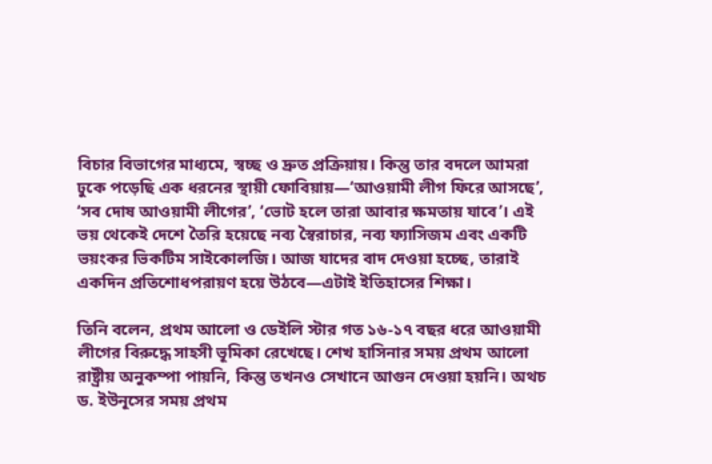বিচার বিভাগের মাধ্যমে, স্বচ্ছ ও দ্রুত প্রক্রিয়ায়। কিন্তু তার বদলে আমরা ঢুকে পড়েছি এক ধরনের স্থায়ী ফোবিয়ায়—‘আওয়ামী লীগ ফিরে আসছে’, ‘সব দোষ আওয়ামী লীগের’, ‘ভোট হলে তারা আবার ক্ষমতায় যাবে’। এই ভয় থেকেই দেশে তৈরি হয়েছে নব্য স্বৈরাচার, নব্য ফ্যাসিজম এবং একটি ভয়ংকর ভিকটিম সাইকোলজি। আজ যাদের বাদ দেওয়া হচ্ছে, তারাই একদিন প্রতিশোধপরায়ণ হয়ে উঠবে—এটাই ইতিহাসের শিক্ষা।

তিনি বলেন, প্রথম আলো ও ডেইলি স্টার গত ১৬-১৭ বছর ধরে আওয়ামী লীগের বিরুদ্ধে সাহসী ভূমিকা রেখেছে। শেখ হাসিনার সময় প্রথম আলো রাষ্ট্রীয় অনুকম্পা পায়নি, কিন্তু তখনও সেখানে আগুন দেওয়া হয়নি। অথচ ড. ইউনূসের সময় প্রথম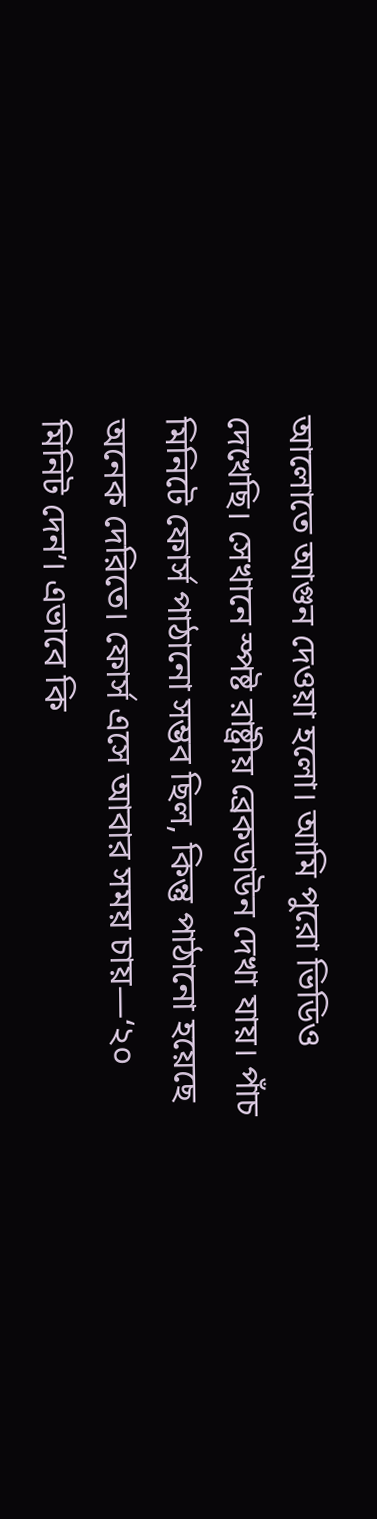আলোতে আগুন দেওয়া হলো। আমি পুরো ভিডিও দেখেছি। সেখানে স্পষ্ট রাষ্ট্রীয় ব্রেকডাউন দেখা যায়। পাঁচ মিনিটে ফোর্স পাঠানো সম্ভব ছিল, কিন্তু পাঠানো হয়েছে অনেক দেরিতে। ফোর্স এসে আবার সময় চায়—‘২০ মিনিট দেন’। এভাবে কি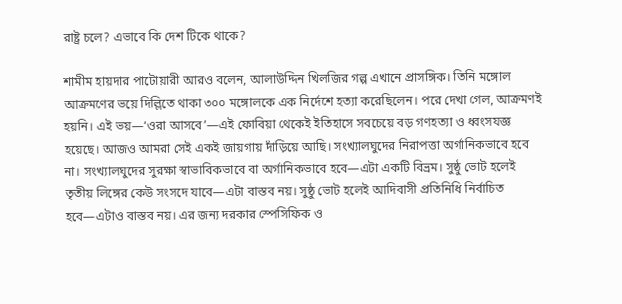রাষ্ট্র চলে? এভাবে কি দেশ টিকে থাকে?

শামীম হায়দার পাটোয়ারী আরও বলেন, আলাউদ্দিন খিলজির গল্প এখানে প্রাসঙ্গিক। তিনি মঙ্গোল আক্রমণের ভয়ে দিল্লিতে থাকা ৩০০ মঙ্গোলকে এক নির্দেশে হত্যা করেছিলেন। পরে দেখা গেল, আক্রমণই হয়নি। এই ভয়—‘ওরা আসবে’—এই ফোবিয়া থেকেই ইতিহাসে সবচেয়ে বড় গণহত্যা ও ধ্বংসযজ্ঞ হয়েছে। আজও আমরা সেই একই জায়গায় দাঁড়িয়ে আছি। সংখ্যালঘুদের নিরাপত্তা অর্গানিকভাবে হবে না। সংখ্যালঘুদের সুরক্ষা স্বাভাবিকভাবে বা অর্গানিকভাবে হবে—এটা একটি বিভ্রম। সুষ্ঠু ভোট হলেই তৃতীয় লিঙ্গের কেউ সংসদে যাবে—এটা বাস্তব নয়। সুষ্ঠু ভোট হলেই আদিবাসী প্রতিনিধি নির্বাচিত হবে—এটাও বাস্তব নয়। এর জন্য দরকার স্পেসিফিক ও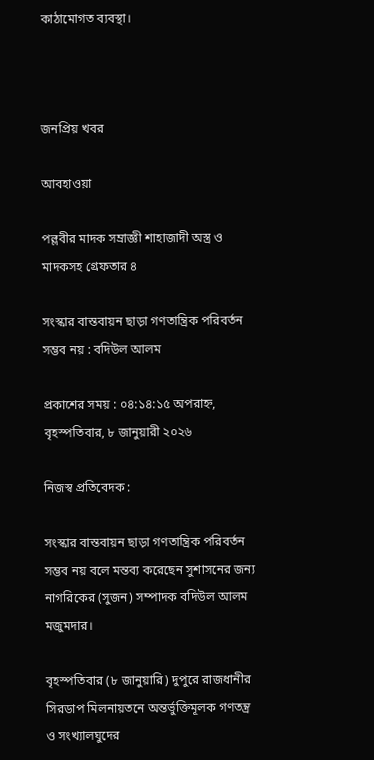কাঠামোগত ব্যবস্থা।



জনপ্রিয় খবর

আবহাওয়া

পল্লবীর মাদক সম্রাজ্ঞী শাহাজাদী অস্ত্র ও মাদকসহ গ্রেফতার ৪

সংস্কার বাস্তবায়ন ছাড়া গণতান্ত্রিক পরিবর্তন সম্ভব নয় : বদিউল আলম

প্রকাশের সময় : ০৪:১৪:১৫ অপরাহ্ন, বৃহস্পতিবার, ৮ জানুয়ারী ২০২৬

নিজস্ব প্রতিবেদক :

সংস্কার বাস্তবায়ন ছাড়া গণতান্ত্রিক পরিবর্তন সম্ভব নয় বলে মন্তব্য করেছেন সুশাসনের জন্য নাগরিকের (সুজন) সম্পাদক বদিউল আলম মজুমদার।

বৃহস্পতিবার (৮ জানুয়ারি) দুপুরে রাজধানীর সিরডাপ মিলনায়তনে অন্তর্ভুক্তিমূলক গণতন্ত্র ও সংখ্যালঘুদের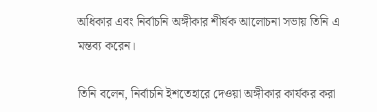অধিকার এবং নির্বাচনি অঙ্গীকার শীর্ষক আলোচনা সভায় তিনি এ মন্তব্য করেন।

তিনি বলেন, নির্বাচনি ইশতেহারে দেওয়া অঙ্গীকার কার্যকর করা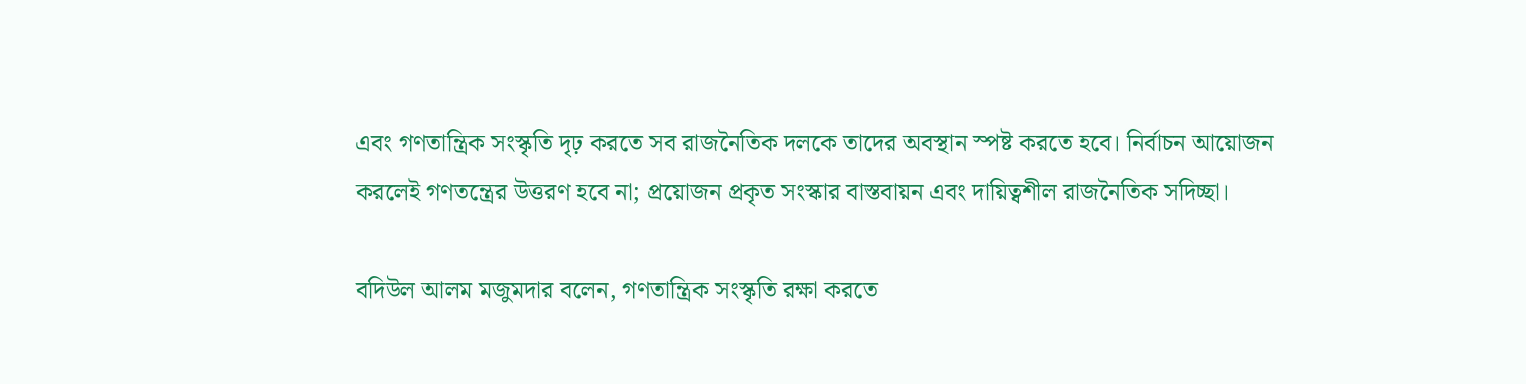এবং গণতান্ত্রিক সংস্কৃতি দৃঢ় করতে সব রাজনৈতিক দলকে তাদের অবস্থান স্পষ্ট করতে হবে। নির্বাচন আয়োজন করলেই গণতন্ত্রের উত্তরণ হবে না; প্রয়োজন প্রকৃত সংস্কার বাস্তবায়ন এবং দায়িত্বশীল রাজনৈতিক সদিচ্ছা।

বদিউল আলম মজুমদার বলেন, গণতান্ত্রিক সংস্কৃতি রক্ষা করতে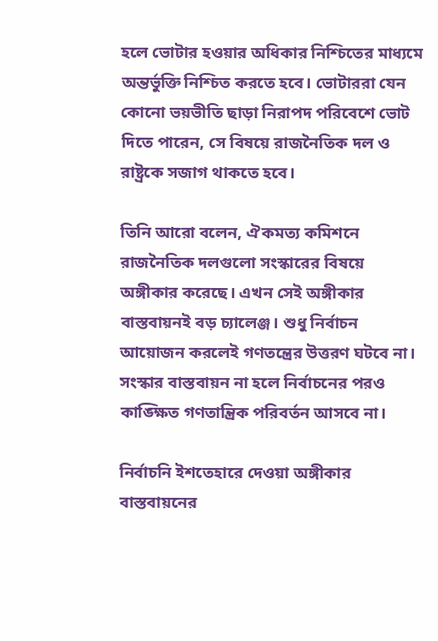হলে ভোটার হওয়ার অধিকার নিশ্চিতের মাধ্যমে অন্তর্ভুক্তি নিশ্চিত করতে হবে। ভোটাররা যেন কোনো ভয়ভীতি ছাড়া নিরাপদ পরিবেশে ভোট দিতে পারেন, সে বিষয়ে রাজনৈতিক দল ও রাষ্ট্রকে সজাগ থাকতে হবে।

তিনি আরো বলেন, ঐকমত্য কমিশনে রাজনৈতিক দলগুলো সংস্কারের বিষয়ে অঙ্গীকার করেছে। এখন সেই অঙ্গীকার বাস্তবায়নই বড় চ্যালেঞ্জ। শুধু নির্বাচন আয়োজন করলেই গণতন্ত্রের উত্তরণ ঘটবে না। সংস্কার বাস্তবায়ন না হলে নির্বাচনের পরও কাঙ্ক্ষিত গণতান্ত্রিক পরিবর্তন আসবে না।

নির্বাচনি ইশতেহারে দেওয়া অঙ্গীকার বাস্তবায়নের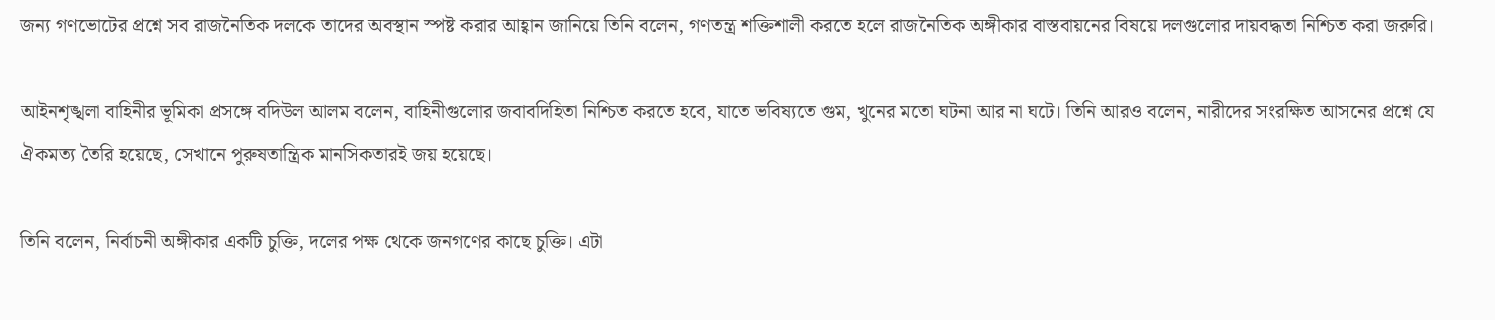জন্য গণভোটের প্রশ্নে সব রাজনৈতিক দলকে তাদের অবস্থান স্পষ্ট করার আহ্বান জানিয়ে তিনি বলেন, গণতন্ত্র শক্তিশালী করতে হলে রাজনৈতিক অঙ্গীকার বাস্তবায়নের বিষয়ে দলগুলোর দায়বদ্ধতা নিশ্চিত করা জরুরি।

আইনশৃঙ্খলা বাহিনীর ভূমিকা প্রসঙ্গে বদিউল আলম বলেন, বাহিনীগুলোর জবাবদিহিতা নিশ্চিত করতে হবে, যাতে ভবিষ্যতে গুম, খুনের মতো ঘটনা আর না ঘটে। তিনি আরও বলেন, নারীদের সংরক্ষিত আসনের প্রশ্নে যে ঐকমত্য তৈরি হয়েছে, সেখানে পুরুষতান্ত্রিক মানসিকতারই জয় হয়েছে।

তিনি বলেন, নির্বাচনী অঙ্গীকার একটি চুক্তি, দলের পক্ষ থেকে জনগণের কাছে চুক্তি। এটা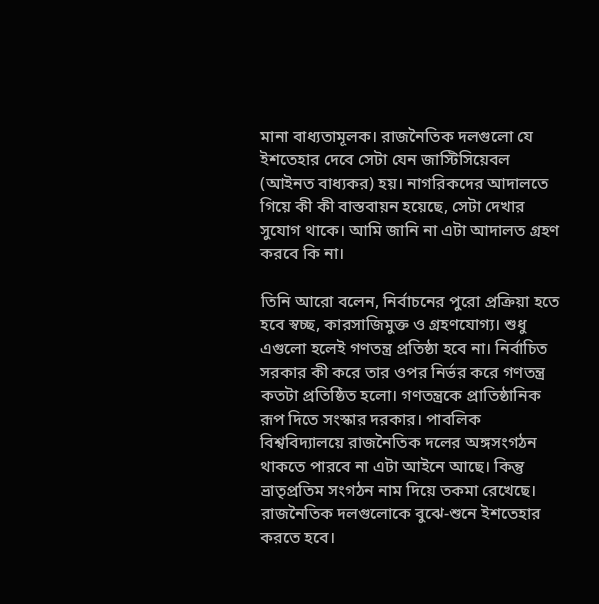মানা বাধ্যতামূলক। রাজনৈতিক দলগুলো যে ইশতেহার দেবে সেটা যেন জাস্টিসিয়েবল (আইনত বাধ্যকর) হয়। নাগরিকদের আদালতে গিয়ে কী কী বাস্তবায়ন হয়েছে, সেটা দেখার সুযোগ থাকে। আমি জানি না এটা আদালত গ্রহণ করবে কি না।

তিনি আরো বলেন, নির্বাচনের পুরো প্রক্রিয়া হতে হবে স্বচ্ছ, কারসাজিমুক্ত ও গ্রহণযোগ্য। শুধু এগুলো হলেই গণতন্ত্র প্রতিষ্ঠা হবে না। নির্বাচিত সরকার কী করে তার ওপর নির্ভর করে গণতন্ত্র কতটা প্রতিষ্ঠিত হলো। গণতন্ত্রকে প্রাতিষ্ঠানিক রূপ দিতে সংস্কার দরকার। পাবলিক বিশ্ববিদ্যালয়ে রাজনৈতিক দলের অঙ্গসংগঠন থাকতে পারবে না এটা আইনে আছে। কিন্তু ভ্রাতৃপ্রতিম সংগঠন নাম দিয়ে তকমা রেখেছে। রাজনৈতিক দলগুলোকে বুঝে-শুনে ইশতেহার করতে হবে।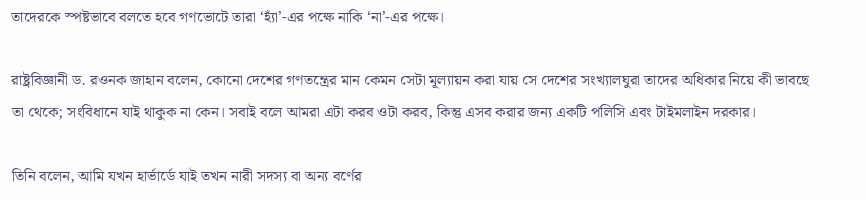তাদেরকে স্পষ্টভাবে বলতে হবে গণভোটে তারা ‘হ্যাঁ’-এর পক্ষে নাকি ‘না’-এর পক্ষে।

রাষ্ট্রবিজ্ঞানী ড. রওনক জাহান বলেন, কোনো দেশের গণতন্ত্রের মান কেমন সেটা মূল্যায়ন করা যায় সে দেশের সংখ্যালঘুরা তাদের অধিকার নিয়ে কী ভাবছে তা থেকে; সংবিধানে যাই থাকুক না কেন। সবাই বলে আমরা এটা করব ওটা করব, কিন্তু এসব করার জন্য একটি পলিসি এবং টাইমলাইন দরকার।

তিনি বলেন, আমি যখন হার্ভার্ডে যাই তখন নারী সদস্য বা অন্য বর্ণের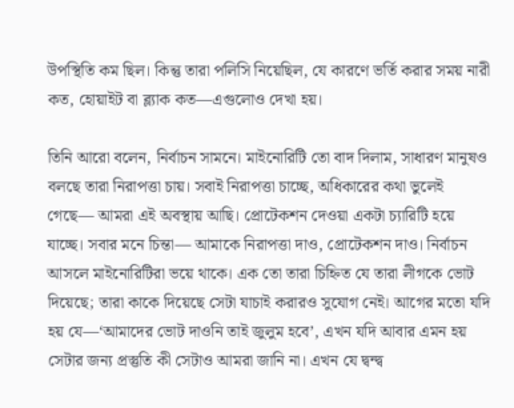উপস্থিতি কম ছিল। কিন্তু তারা পলিসি নিয়েছিল, যে কারণে ভর্তি করার সময় নারী কত, হোয়াইট বা ব্ল্যাক কত—এগুলোও দেখা হয়।

তিনি আরো বলেন, নির্বাচন সামনে। মাইনোরিটি তো বাদ দিলাম, সাধারণ মানুষও বলছে তারা নিরাপত্তা চায়। সবাই নিরাপত্তা চাচ্ছে, অধিকারের কথা ভুলেই গেছে— আমরা এই অবস্থায় আছি। প্রোটেকশন দেওয়া একটা চ্যারিটি হয়ে যাচ্ছে। সবার মনে চিন্তা— আমাকে নিরাপত্তা দাও, প্রোটেকশন দাও। নির্বাচন আসলে মাইনোরিটিরা ভয়ে থাকে। এক তো তারা চিহ্নিত যে তারা লীগকে ভোট দিয়েছে; তারা কাকে দিয়েছে সেটা যাচাই করারও সুযোগ নেই। আগের মতো যদি হয় যে—‘আমাদের ভোট দাওনি তাই জুলুম হবে’, এখন যদি আবার এমন হয় সেটার জন্য প্রস্তুতি কী সেটাও আমরা জানি না। এখন যে দ্বন্দ্ব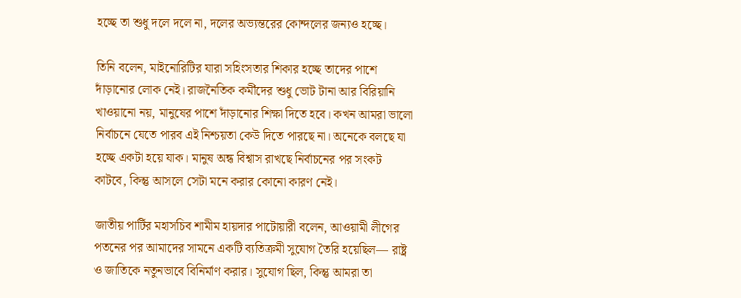হচ্ছে তা শুধু দলে দলে না, দলের অভ্যন্তরের কোন্দলের জন্যও হচ্ছে।

তিনি বলেন, মাইনোরিটির যারা সহিংসতার শিকার হচ্ছে তাদের পাশে দাঁড়ানোর লোক নেই। রাজনৈতিক কর্মীদের শুধু ভোট টানা আর বিরিয়ানি খাওয়ানো নয়, মানুষের পাশে দাঁড়ানোর শিক্ষা দিতে হবে। কখন আমরা ভালো নির্বাচনে যেতে পারব এই নিশ্চয়তা কেউ দিতে পারছে না। অনেকে বলছে যা হচ্ছে একটা হয়ে যাক। মানুষ অন্ধ বিশ্বাস রাখছে নির্বাচনের পর সংকট কাটবে, কিন্তু আসলে সেটা মনে করার কোনো কারণ নেই।

জাতীয় পার্টির মহাসচিব শামীম হায়দার পাটোয়ারী বলেন, আওয়ামী লীগের পতনের পর আমাদের সামনে একটি ব্যতিক্রমী সুযোগ তৈরি হয়েছিল— রাষ্ট্র ও জাতিকে নতুনভাবে বিনির্মাণ করার। সুযোগ ছিল, কিন্তু আমরা তা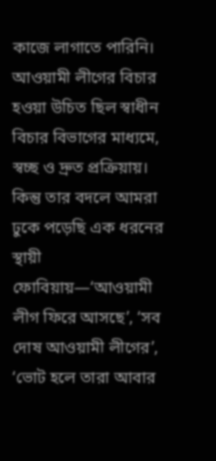কাজে লাগাতে পারিনি। আওয়ামী লীগের বিচার হওয়া উচিত ছিল স্বাধীন বিচার বিভাগের মাধ্যমে, স্বচ্ছ ও দ্রুত প্রক্রিয়ায়। কিন্তু তার বদলে আমরা ঢুকে পড়েছি এক ধরনের স্থায়ী ফোবিয়ায়—‘আওয়ামী লীগ ফিরে আসছে’, ‘সব দোষ আওয়ামী লীগের’, ‘ভোট হলে তারা আবার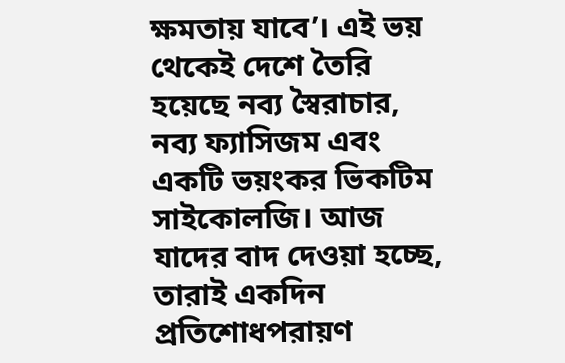ক্ষমতায় যাবে’। এই ভয় থেকেই দেশে তৈরি হয়েছে নব্য স্বৈরাচার, নব্য ফ্যাসিজম এবং একটি ভয়ংকর ভিকটিম সাইকোলজি। আজ যাদের বাদ দেওয়া হচ্ছে, তারাই একদিন প্রতিশোধপরায়ণ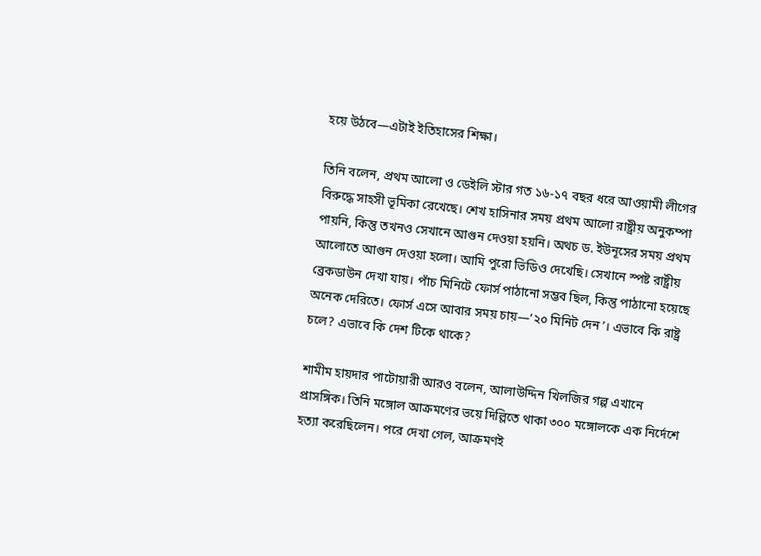হয়ে উঠবে—এটাই ইতিহাসের শিক্ষা।

তিনি বলেন, প্রথম আলো ও ডেইলি স্টার গত ১৬-১৭ বছর ধরে আওয়ামী লীগের বিরুদ্ধে সাহসী ভূমিকা রেখেছে। শেখ হাসিনার সময় প্রথম আলো রাষ্ট্রীয় অনুকম্পা পায়নি, কিন্তু তখনও সেখানে আগুন দেওয়া হয়নি। অথচ ড. ইউনূসের সময় প্রথম আলোতে আগুন দেওয়া হলো। আমি পুরো ভিডিও দেখেছি। সেখানে স্পষ্ট রাষ্ট্রীয় ব্রেকডাউন দেখা যায়। পাঁচ মিনিটে ফোর্স পাঠানো সম্ভব ছিল, কিন্তু পাঠানো হয়েছে অনেক দেরিতে। ফোর্স এসে আবার সময় চায়—‘২০ মিনিট দেন’। এভাবে কি রাষ্ট্র চলে? এভাবে কি দেশ টিকে থাকে?

শামীম হায়দার পাটোয়ারী আরও বলেন, আলাউদ্দিন খিলজির গল্প এখানে প্রাসঙ্গিক। তিনি মঙ্গোল আক্রমণের ভয়ে দিল্লিতে থাকা ৩০০ মঙ্গোলকে এক নির্দেশে হত্যা করেছিলেন। পরে দেখা গেল, আক্রমণই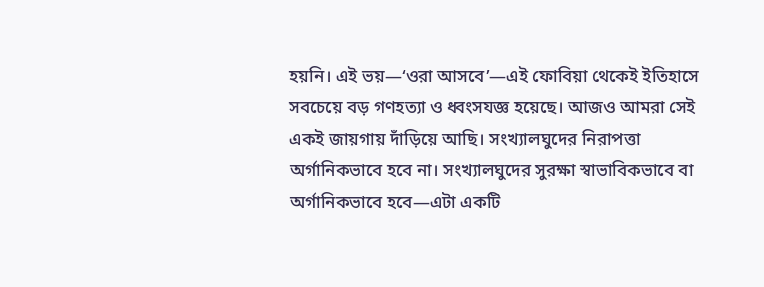হয়নি। এই ভয়—‘ওরা আসবে’—এই ফোবিয়া থেকেই ইতিহাসে সবচেয়ে বড় গণহত্যা ও ধ্বংসযজ্ঞ হয়েছে। আজও আমরা সেই একই জায়গায় দাঁড়িয়ে আছি। সংখ্যালঘুদের নিরাপত্তা অর্গানিকভাবে হবে না। সংখ্যালঘুদের সুরক্ষা স্বাভাবিকভাবে বা অর্গানিকভাবে হবে—এটা একটি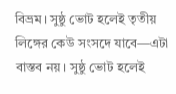বিভ্রম। সুষ্ঠু ভোট হলেই তৃতীয় লিঙ্গের কেউ সংসদে যাবে—এটা বাস্তব নয়। সুষ্ঠু ভোট হলেই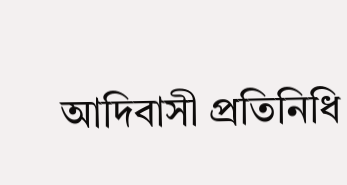আদিবাসী প্রতিনিধি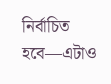নির্বাচিত হবে—এটাও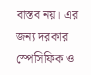বাস্তব নয়। এর জন্য দরকার স্পেসিফিক ও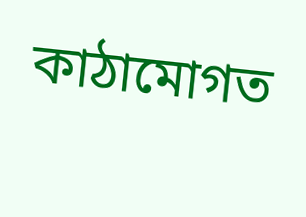কাঠামোগত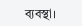ব্যবস্থা।